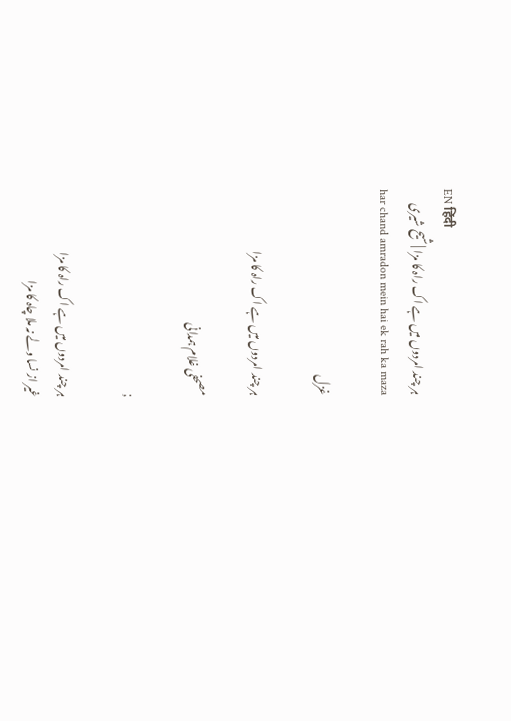EN हिंदी
ہر چند امردوں میں ہے اک راہ کا مزا | شیح شیری
har chand amradon mein hai ek rah ka maza

غزل

ہر چند امردوں میں ہے اک راہ کا مزا

مصحفی غلام ہمدانی

;

ہر چند امردوں میں ہے اک راہ کا مزا
غیر از نسا ولے نہ ملا چاہ کا مزا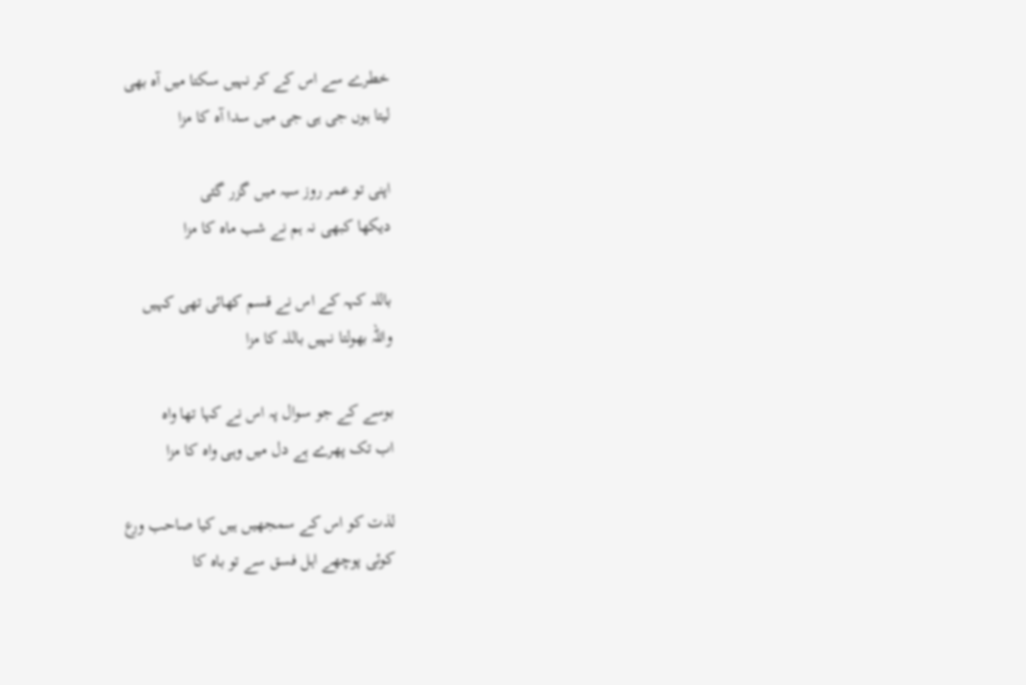خطرے سے اس کے کر نہیں سکتا میں آہ بھی
لیتا ہوں جی ہی جی میں سدا آہ کا مزا

اپنی تو عمر روز سیہ میں گزر گئی
دیکھا کبھی نہ ہم نے شب ماہ کا مزا

باللہ کہہ کے اس نے قسم کھائی تھی کہیں
واللہ بھولتا نہیں باللہ کا مزا

بوسے کے جو سوال پہ اس نے کہا تھا واہ
اب تک پھرے ہے دل میں وہی واہ کا مزا

لذت کو اس کے سمجھیں ہیں کیا صاحب ورع
کوئی پوچھے اہل فسق سے تو باہ کا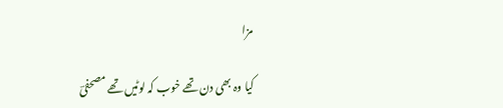مزا

کیا وہ بھی دن تھے خوب کہ لوٹیں تھے مصحفیؔ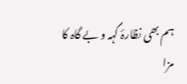ہم بھی نظارۂ گہہ و بے گاہ کا مزا